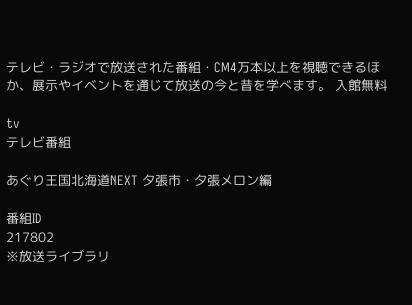テレビ・ラジオで放送された番組・CM4万本以上を視聴できるほか、展示やイベントを通じて放送の今と昔を学べます。 入館無料

tv
テレビ番組

あぐり王国北海道NEXT 夕張市・夕張メロン編

番組ID
217802
※放送ライブラリ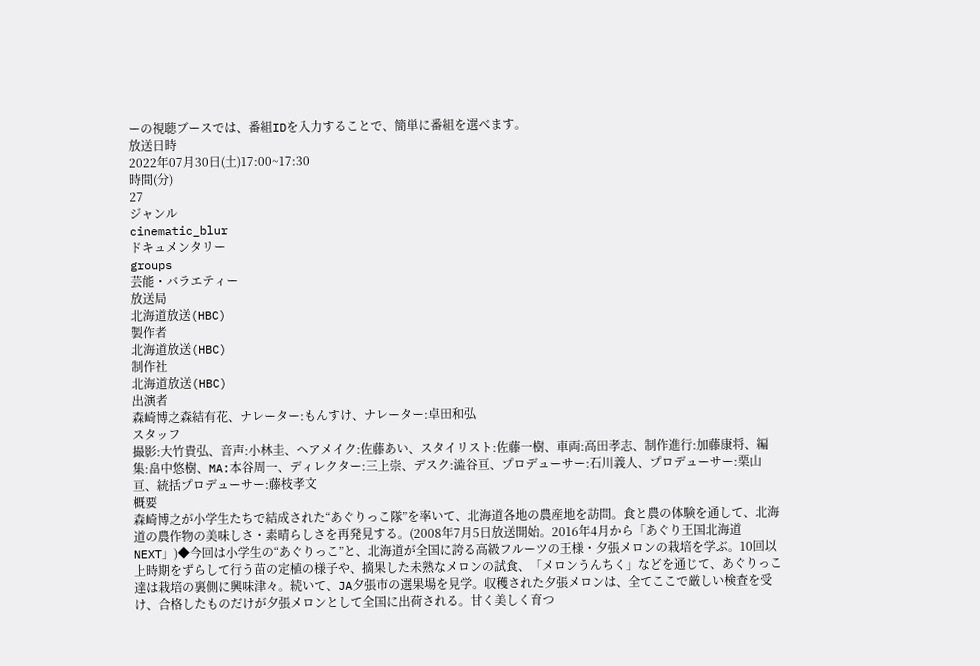ーの視聴ブースでは、番組IDを入力することで、簡単に番組を選べます。
放送日時
2022年07月30日(土)17:00~17:30
時間(分)
27
ジャンル
cinematic_blur
ドキュメンタリー
groups
芸能・バラエティー
放送局
北海道放送(HBC)
製作者
北海道放送(HBC)
制作社
北海道放送(HBC)
出演者
森崎博之森結有花、ナレーター:もんすけ、ナレーター:卓田和弘
スタッフ
撮影:大竹貴弘、音声:小林圭、ヘアメイク:佐藤あい、スタイリスト:佐藤一樹、車両:高田孝志、制作進行:加藤康将、編集:畠中悠樹、MA:本谷周一、ディレクター:三上崇、デスク:澁谷亘、プロデューサー:石川義人、プロデューサー:栗山亘、統括プロデューサー:藤枝孝文
概要
森崎博之が小学生たちで結成された“あぐりっこ隊”を率いて、北海道各地の農産地を訪問。食と農の体験を通して、北海道の農作物の美味しさ・素晴らしさを再発見する。(2008年7月5日放送開始。2016年4月から「あぐり王国北海道NEXT」)◆今回は小学生の“あぐりっこ”と、北海道が全国に誇る高級フルーツの王様・夕張メロンの栽培を学ぶ。10回以上時期をずらして行う苗の定植の様子や、摘果した未熟なメロンの試食、「メロンうんちく」などを通じて、あぐりっこ達は栽培の裏側に興味津々。続いて、JA夕張市の選果場を見学。収穫された夕張メロンは、全てここで厳しい検査を受け、合格したものだけが夕張メロンとして全国に出荷される。甘く美しく育つ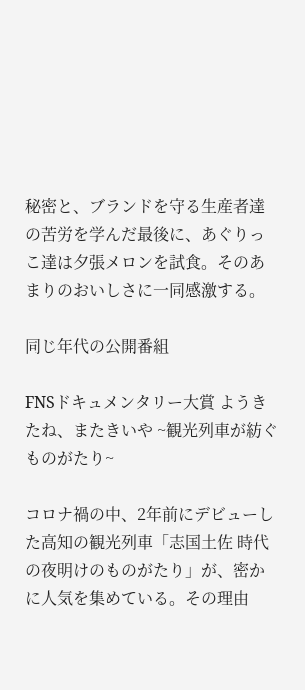秘密と、ブランドを守る生産者達の苦労を学んだ最後に、あぐりっこ達は夕張メロンを試食。そのあまりのおいしさに一同感激する。

同じ年代の公開番組

FNSドキュメンタリー大賞 ようきたね、またきいや ~観光列車が紡ぐものがたり~

コロナ禍の中、2年前にデビューした高知の観光列車「志国土佐 時代の夜明けのものがたり」が、密かに人気を集めている。その理由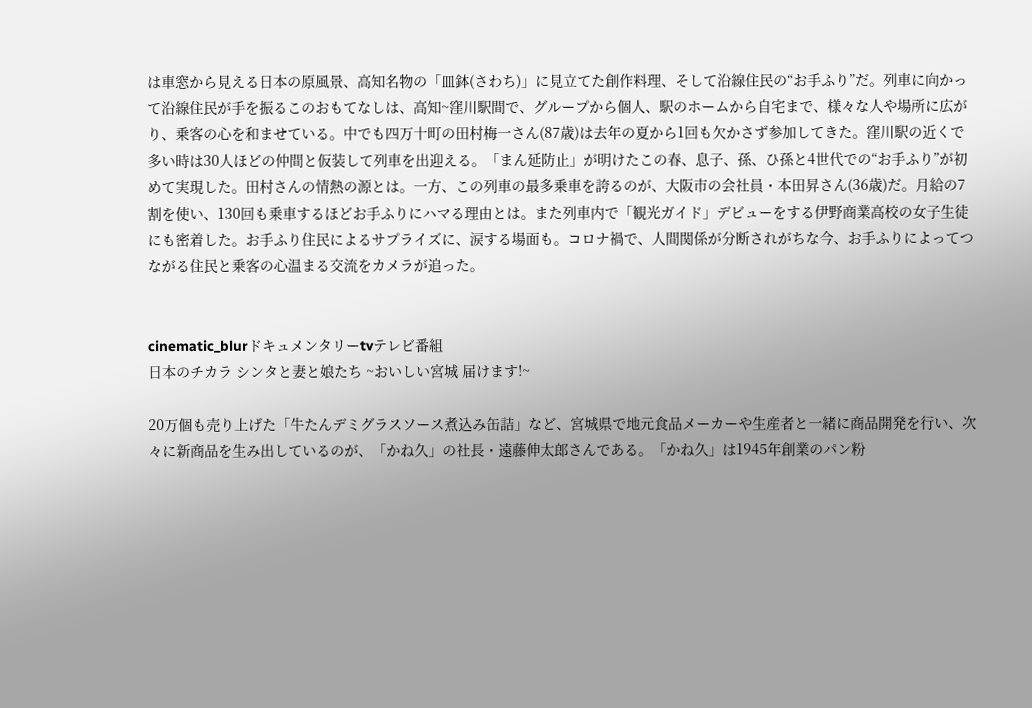は車窓から見える日本の原風景、高知名物の「皿鉢(さわち)」に見立てた創作料理、そして沿線住民の“お手ふり”だ。列車に向かって沿線住民が手を振るこのおもてなしは、高知~窪川駅間で、グループから個人、駅のホームから自宅まで、様々な人や場所に広がり、乗客の心を和ませている。中でも四万十町の田村梅一さん(87歳)は去年の夏から1回も欠かさず参加してきた。窪川駅の近くで多い時は30人ほどの仲間と仮装して列車を出迎える。「まん延防止」が明けたこの春、息子、孫、ひ孫と4世代での“お手ふり”が初めて実現した。田村さんの情熱の源とは。一方、この列車の最多乗車を誇るのが、大阪市の会社員・本田昇さん(36歳)だ。月給の7割を使い、130回も乗車するほどお手ふりにハマる理由とは。また列車内で「観光ガイド」デビューをする伊野商業高校の女子生徒にも密着した。お手ふり住民によるサプライズに、涙する場面も。コロナ禍で、人間関係が分断されがちな今、お手ふりによってつながる住民と乗客の心温まる交流をカメラが追った。


cinematic_blurドキュメンタリーtvテレビ番組
日本のチカラ シンタと妻と娘たち ~おいしい宮城 届けます!~

20万個も売り上げた「牛たんデミグラスソース煮込み缶詰」など、宮城県で地元食品メーカーや生産者と一緒に商品開発を行い、次々に新商品を生み出しているのが、「かね久」の社長・遠藤伸太郎さんである。「かね久」は1945年創業のパン粉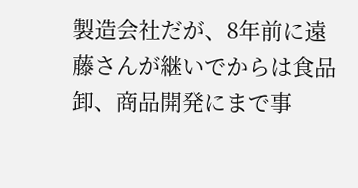製造会社だが、8年前に遠藤さんが継いでからは食品卸、商品開発にまで事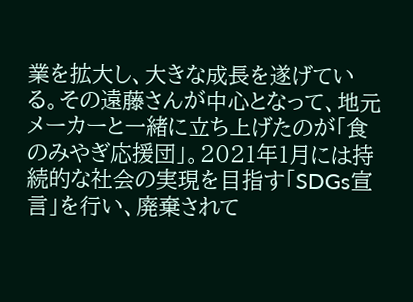業を拡大し、大きな成長を遂げている。その遠藤さんが中心となって、地元メーカーと一緒に立ち上げたのが「食のみやぎ応援団」。2021年1月には持続的な社会の実現を目指す「SDGs宣言」を行い、廃棄されて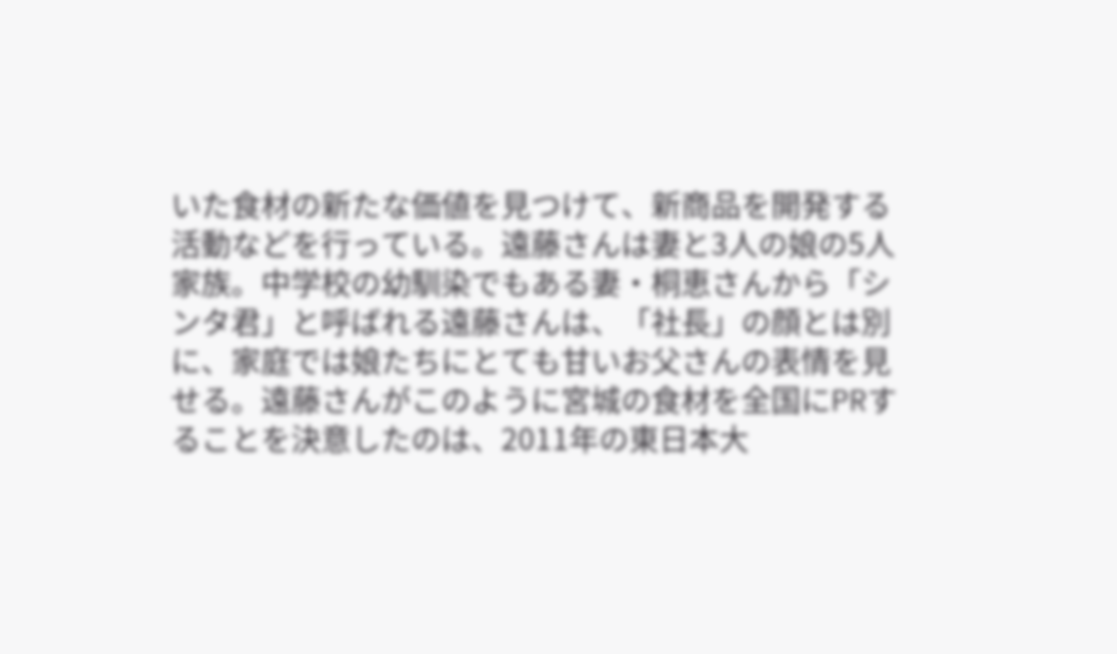いた食材の新たな価値を見つけて、新商品を開発する活動などを行っている。遠藤さんは妻と3人の娘の5人家族。中学校の幼馴染でもある妻・桐恵さんから「シンタ君」と呼ばれる遠藤さんは、「社長」の顔とは別に、家庭では娘たちにとても甘いお父さんの表情を見せる。遠藤さんがこのように宮城の食材を全国にPRすることを決意したのは、2011年の東日本大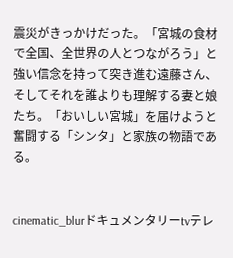震災がきっかけだった。「宮城の食材で全国、全世界の人とつながろう」と強い信念を持って突き進む遠藤さん、そしてそれを誰よりも理解する妻と娘たち。「おいしい宮城」を届けようと奮闘する「シンタ」と家族の物語である。


cinematic_blurドキュメンタリーtvテレ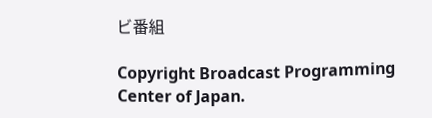ビ番組

Copyright Broadcast Programming Center of Japan.